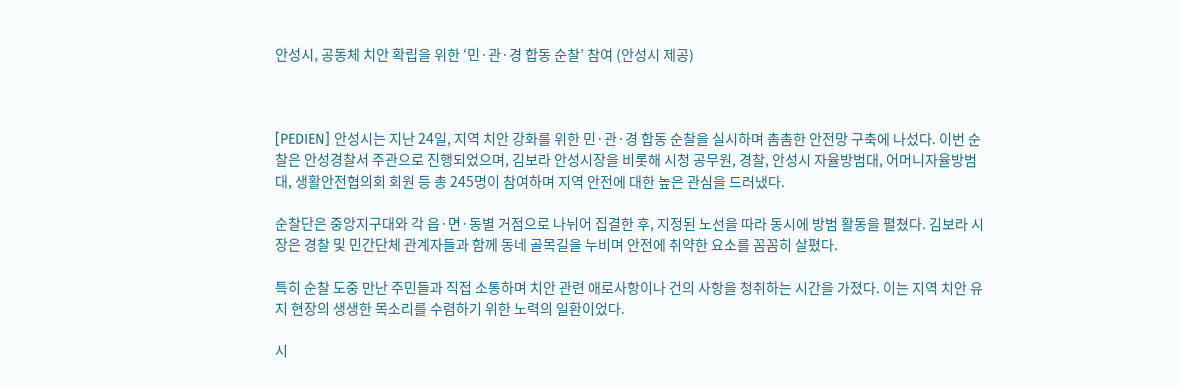안성시, 공동체 치안 확립을 위한 ‘민·관·경 합동 순찰’ 참여 (안성시 제공)



[PEDIEN] 안성시는 지난 24일, 지역 치안 강화를 위한 민·관·경 합동 순찰을 실시하며 촘촘한 안전망 구축에 나섰다. 이번 순찰은 안성경찰서 주관으로 진행되었으며, 김보라 안성시장을 비롯해 시청 공무원, 경찰, 안성시 자율방범대, 어머니자율방범대, 생활안전협의회 회원 등 총 245명이 참여하며 지역 안전에 대한 높은 관심을 드러냈다.

순찰단은 중앙지구대와 각 읍·면·동별 거점으로 나뉘어 집결한 후, 지정된 노선을 따라 동시에 방범 활동을 펼쳤다. 김보라 시장은 경찰 및 민간단체 관계자들과 함께 동네 골목길을 누비며 안전에 취약한 요소를 꼼꼼히 살폈다.

특히 순찰 도중 만난 주민들과 직접 소통하며 치안 관련 애로사항이나 건의 사항을 청취하는 시간을 가졌다. 이는 지역 치안 유지 현장의 생생한 목소리를 수렴하기 위한 노력의 일환이었다.

시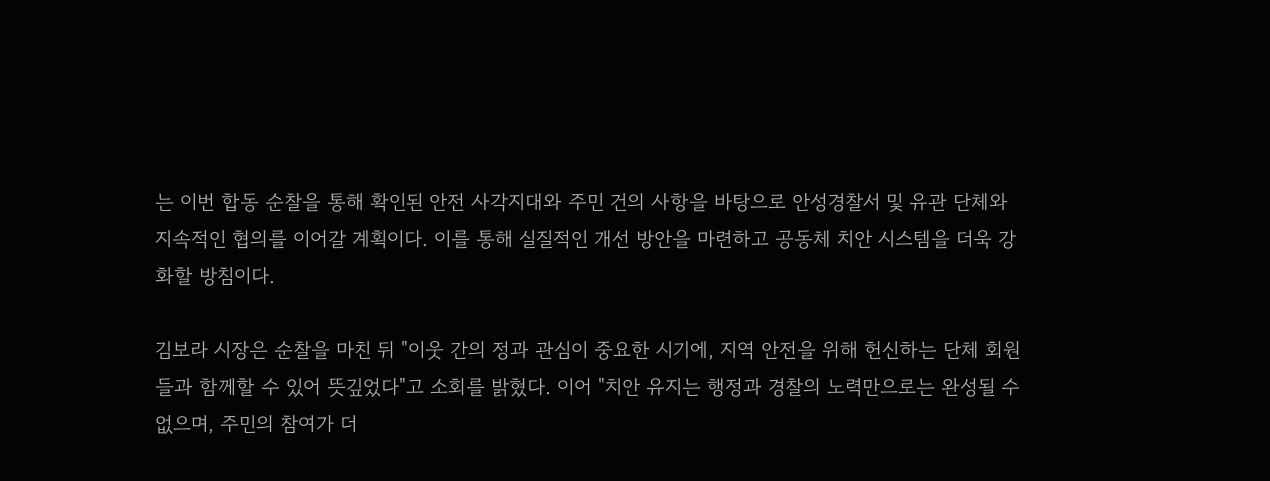는 이번 합동 순찰을 통해 확인된 안전 사각지대와 주민 건의 사항을 바탕으로 안성경찰서 및 유관 단체와 지속적인 협의를 이어갈 계획이다. 이를 통해 실질적인 개선 방안을 마련하고 공동체 치안 시스템을 더욱 강화할 방침이다.

김보라 시장은 순찰을 마친 뒤 "이웃 간의 정과 관심이 중요한 시기에, 지역 안전을 위해 헌신하는 단체 회원들과 함께할 수 있어 뜻깊었다"고 소회를 밝혔다. 이어 "치안 유지는 행정과 경찰의 노력만으로는 완성될 수 없으며, 주민의 참여가 더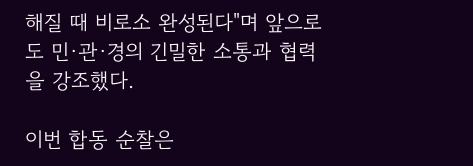해질 때 비로소 완성된다"며 앞으로도 민·관·경의 긴밀한 소통과 협력을 강조했다.

이번 합동 순찰은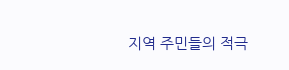지역 주민들의 적극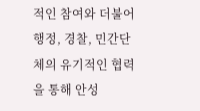적인 참여와 더불어 행정, 경찰, 민간단체의 유기적인 협력을 통해 안성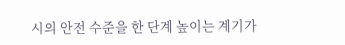시의 안전 수준을 한 단계 높이는 계기가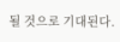될 것으로 기대된다.